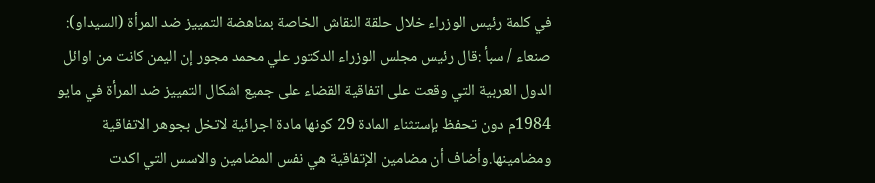في كلمة رئيس الوزراء خلال حلقة النقاش الخاصة بمناهضة التمييز ضد المرأة (السيداو):
صنعاء / سبأ :قال رئيس مجلس الوزراء الدكتور علي محمد مجور إن اليمن كانت من اوائل الدول العربية التي وقعت على اتفاقية القضاء على جميع اشكال التمييز ضد المرأة في مايو 1984م دون تحفظ بإستثناء المادة 29 كونها مادة اجرائية لاتخل بجوهر الاتفاقية ومضامينها.وأضاف أن مضامين الإتفاقية هي نفس المضامين والاسس التي اكدت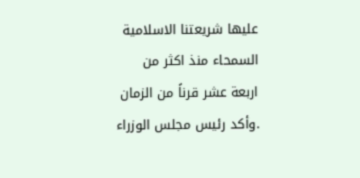عليها شريعتنا الاسلامية السمحاء منذ اكثر من اربعة عشر قرناً من الزمان .وأكد رئيس مجلس الوزراء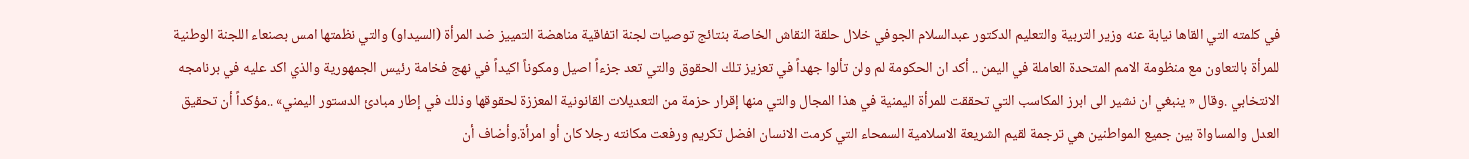في كلمته التي القاها نيابة عنه وزير التربية والتعليم الدكتور عبدالسلام الجوفي خلال حلقة النقاش الخاصة بنتائج توصيات لجنة اتفاقية مناهضة التمييز ضد المرأة (السيداو) والتي نظمتها امس بصنعاء اللجنة الوطنية للمرأة بالتعاون مع منظومة الامم المتحدة العاملة في اليمن .. أكد ان الحكومة لم ولن تألوا جهداً في تعزيز تلك الحقوق والتي تعد جزءاً اصيل ومكوناً اكيداً في نهج فخامة رئيس الجمهورية والذي اكد عليه في برنامجه الانتخابي .وقال « ينبغي ان نشير الى ابرز المكاسب التي تحققت للمرأة اليمنية في هذا المجال والتي منها إقرار حزمة من التعديلات القانونية المعززة لحقوقها وذلك في إطار مبادئ الدستور اليمني» ..مؤكداً أن تحقيق العدل والمساواة بين جميع المواطنين هي ترجمة لقيم الشريعة الاسلامية السمحاء التي كرمت الانسان افضل تكريم ورفعت مكانته رجلا كان أو امرأة.وأضاف أن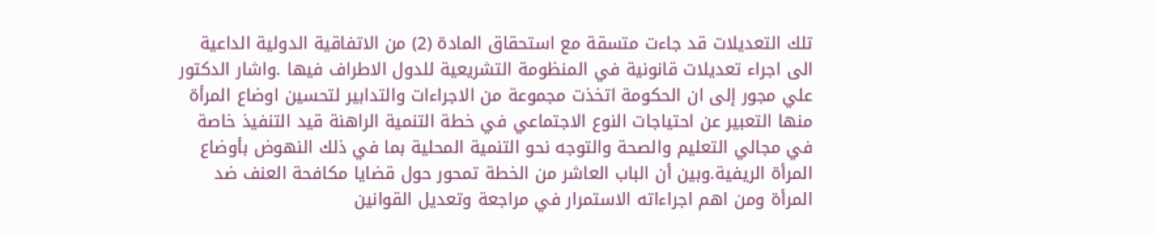تلك التعديلات قد جاءت متسقة مع استحقاق المادة (2) من الاتفاقية الدولية الداعية الى اجراء تعديلات قانونية في المنظومة التشريعية للدول الاطراف فيها .واشار الدكتور علي مجور إلى ان الحكومة اتخذت مجموعة من الاجراءات والتدابير لتحسين اوضاع المرأة منها التعبير عن احتياجات النوع الاجتماعي في خطة التنمية الراهنة قيد التنفيذ خاصة في مجالي التعليم والصحة والتوجه نحو التنمية المحلية بما في ذلك النهوض بأوضاع المرأة الريفية.وبين أن الباب العاشر من الخطة تمحور حول قضايا مكافحة العنف ضد المرأة ومن اهم اجراءاته الاستمرار في مراجعة وتعديل القوانين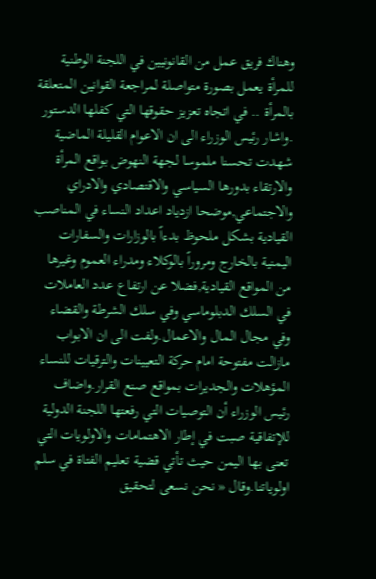وهناك فريق عمل من القانونيين في اللجنة الوطنية للمرأة يعمل بصورة متواصلة لمراجعة القوانين المتعلقة بالمرأة .. في اتجاه تعزيز حقوقها التي كفلها الدستور .واشار رئيس الوزراء الى ان الاعوام القليلة الماضية شهدت تحسنا ملموسا لجهة النهوض بواقع المرأة والارتقاء بدورها السياسي والاقتصادي والادراي والاجتماعي,موضحا ازدياد اعداد النساء في المناصب القيادية بشكل ملحوظ بدءاً بالوزارات والسفارات اليمنية بالخارج ومروراً بالوكلاء ومدراء العموم وغيرها من المواقع القيادية,فضلا عن ارتفاع عدد العاملات في السلك الدبلوماسي وفي سلك الشرطة والقضاء وفي مجال المال والاعمال.ولفت الى ان الابواب مازالت مفتوحة امام حركة التعيينات والترقيات للنساء المؤهلات والجديرات بمواقع صنع القرار.واضاف رئيس الوزراء أن التوصيات التي رفعتها اللجنة الدولية للإتفاقية صبت في إطار الاهتمامات والاولويات التي تعنى بها اليمن حيث تأتي قضية تعليم الفتاة في سلم اولوياتنا.وقال « نحن نسعى لتحقيق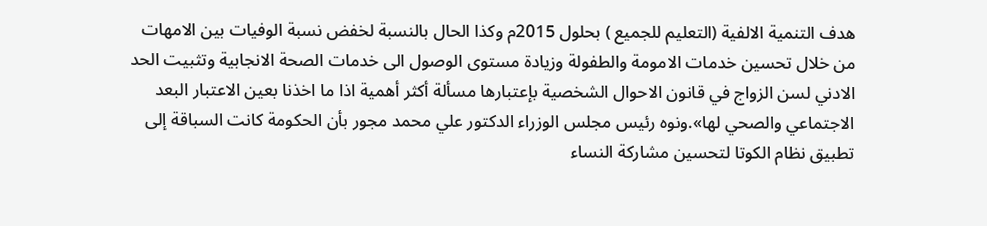هدف التنمية الالفية (التعليم للجميع ) بحلول 2015م وكذا الحال بالنسبة لخفض نسبة الوفيات بين الامهات من خلال تحسين خدمات الامومة والطفولة وزيادة مستوى الوصول الى خدمات الصحة الانجابية وتثبيت الحد الادني لسن الزواج في قانون الاحوال الشخصية بإعتبارها مسألة أكثر أهمية اذا ما اخذنا بعين الاعتبار البعد الاجتماعي والصحي لها».ونوه رئيس مجلس الوزراء الدكتور علي محمد مجور بأن الحكومة كانت السباقة إلى تطبيق نظام الكوتا لتحسين مشاركة النساء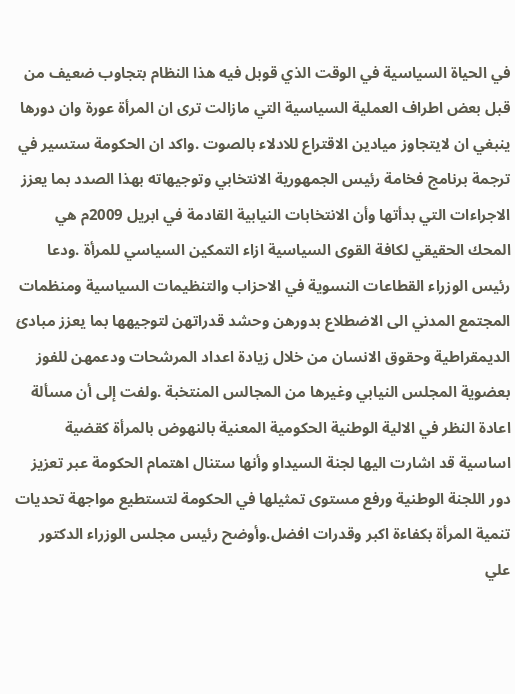في الحياة السياسية في الوقت الذي قوبل فيه هذا النظام بتجاوب ضعيف من قبل بعض اطراف العملية السياسية التي مازالت ترى ان المرأة عورة وان دورها ينبغي ان لايتجاوز ميادين الاقتراع للادلاء بالصوت .واكد ان الحكومة ستسير في ترجمة برنامج فخامة رئيس الجمهورية الانتخابي وتوجيهاته بهذا الصدد بما يعزز الاجراءات التي بدأتها وأن الانتخابات النيابية القادمة في ابريل 2009م هي المحك الحقيقي لكافة القوى السياسية ازاء التمكين السياسي للمرأة .ودعا رئيس الوزراء القطاعات النسوية في الاحزاب والتنظيمات السياسية ومنظمات المجتمع المدني الى الاضطلاع بدورهن وحشد قدراتهن لتوجيهها بما يعزز مبادئ الديمقراطية وحقوق الانسان من خلال زيادة اعداد المرشحات ودعمهن للفوز بعضوية المجلس النيابي وغيرها من المجالس المنتخبة .ولفت إلى أن مسألة اعادة النظر في الالية الوطنية الحكومية المعنية بالنهوض بالمرأة كقضية اساسية قد اشارت اليها لجنة السيداو وأنها ستنال اهتمام الحكومة عبر تعزيز دور اللجنة الوطنية ورفع مستوى تمثيلها في الحكومة لتستطيع مواجهة تحديات تنمية المرأة بكفاءة اكبر وقدرات افضل.وأوضح رئيس مجلس الوزراء الدكتور علي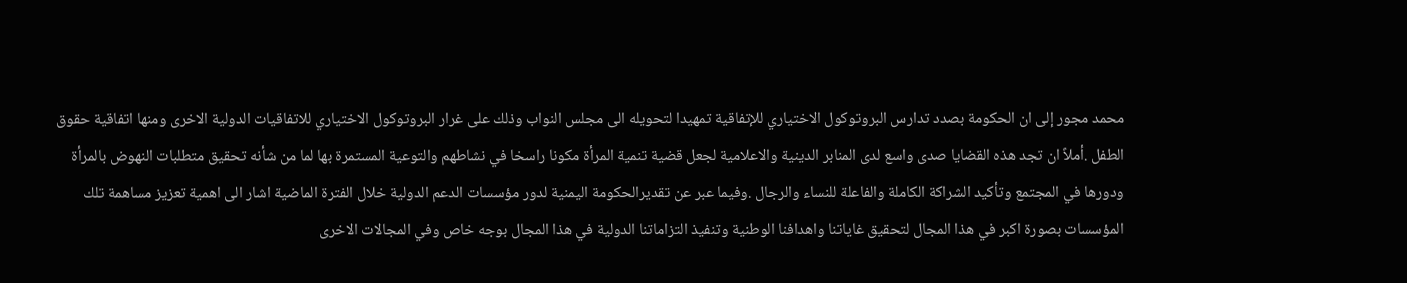محمد مجور إلى ان الحكومة بصدد تدارس البروتوكول الاختياري للإتفاقية تمهيدا لتحويله الى مجلس النواب وذلك على غرار البروتوكول الاختياري للاتفاقيات الدولية الاخرى ومنها اتفاقية حقوق الطفل .أملاً ان تجد هذه القضايا صدى واسع لدى المنابر الدينية والاعلامية لجعل قضية تنمية المرأة مكونا راسخا في نشاطهم والتوعية المستمرة بها لما من شأنه تحقيق متطلبات النهوض بالمرأة ودورها في المجتمع وتأكيد الشراكة الكاملة والفاعلة للنساء والرجال .وفيما عبر عن تقديرالحكومة اليمنية لدور مؤسسات الدعم الدولية خلال الفترة الماضية اشار الى اهمية تعزيز مساهمة تلك المؤسسات بصورة اكبر في هذا المجال لتحقيق غاياتنا واهدافنا الوطنية وتنفيذ التزاماتنا الدولية في هذا المجال بوجه خاص وفي المجالات الاخرى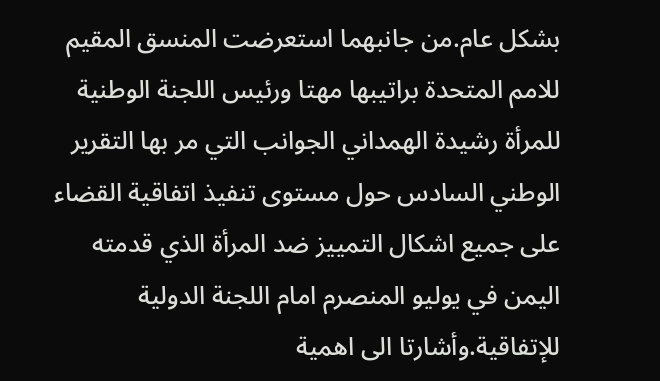بشكل عام.من جانبهما استعرضت المنسق المقيم للامم المتحدة براتيبها مهتا ورئيس اللجنة الوطنية للمرأة رشيدة الهمداني الجوانب التي مر بها التقرير الوطني السادس حول مستوى تنفيذ اتفاقية القضاء على جميع اشكال التمييز ضد المرأة الذي قدمته اليمن في يوليو المنصرم امام اللجنة الدولية للإتفاقية.وأشارتا الى اهمية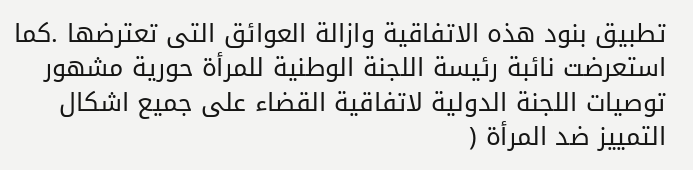تطبيق بنود هذه الاتفاقية وازالة العوائق التى تعترضها .كما استعرضت نائبة رئيسة اللجنة الوطنية للمرأة حورية مشهور توصيات اللجنة الدولية لاتفاقية القضاء على جميع اشكال التمييز ضد المرأة (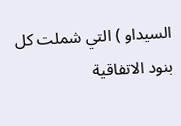السيداو ) التي شملت كل بنود الاتفاقية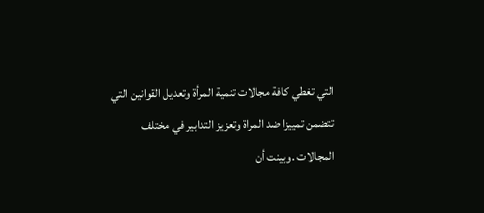التي تغطي كافة مجالات تنمية المرأة وتعديل القوانين التي تتضمن تمييزا ضد المراة وتعزيز التدابير في مختلف المجالات .وبينت أن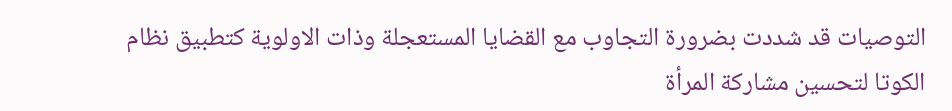التوصيات قد شددت بضرورة التجاوب مع القضايا المستعجلة وذات الاولوية كتطبيق نظام الكوتا لتحسين مشاركة المرأة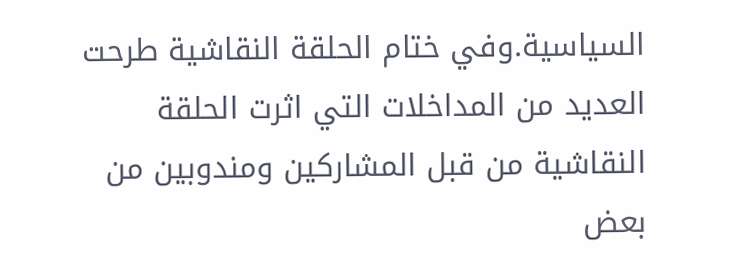السياسية.وفي ختام الحلقة النقاشية طرحت العديد من المداخلات التي اثرت الحلقة النقاشية من قبل المشاركين ومندوبين من بعض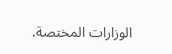الوزارات المختصة.